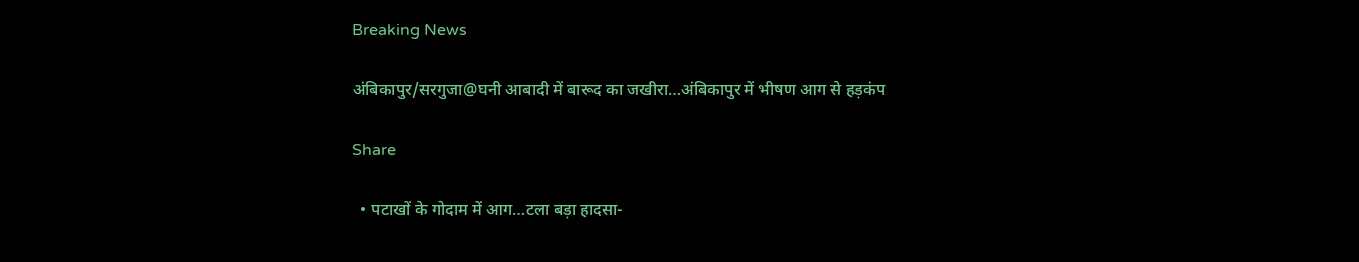Breaking News

अंबिकापुर/सरगुजा@घनी आबादी में बारूद का जखीरा…अंबिकापुर में भीषण आग से हड़कंप

Share

  • पटाखों के गोदाम में आग…टला बड़ा हादसा-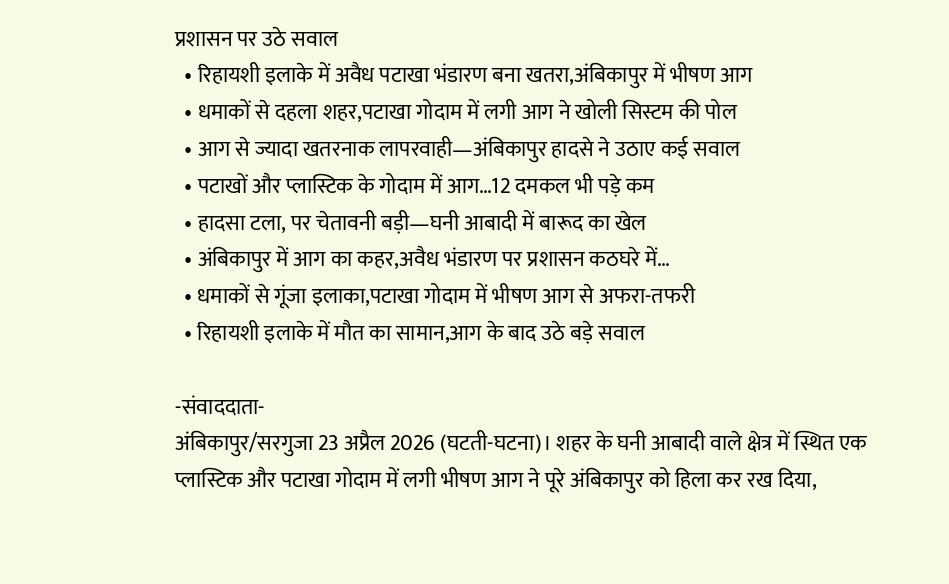प्रशासन पर उठे सवाल
  • रिहायशी इलाके में अवैध पटाखा भंडारण बना खतरा,अंबिकापुर में भीषण आग
  • धमाकों से दहला शहर,पटाखा गोदाम में लगी आग ने खोली सिस्टम की पोल
  • आग से ज्यादा खतरनाक लापरवाही—अंबिकापुर हादसे ने उठाए कई सवाल
  • पटाखों और प्लास्टिक के गोदाम में आग…12 दमकल भी पड़े कम
  • हादसा टला, पर चेतावनी बड़ी—घनी आबादी में बारूद का खेल
  • अंबिकापुर में आग का कहर,अवैध भंडारण पर प्रशासन कठघरे में…
  • धमाकों से गूंजा इलाका,पटाखा गोदाम में भीषण आग से अफरा-तफरी
  • रिहायशी इलाके में मौत का सामान,आग के बाद उठे बड़े सवाल

-संवाददाता-
अंबिकापुर/सरगुजा 23 अप्रैल 2026 (घटती-घटना)। शहर के घनी आबादी वाले क्षेत्र में स्थित एक प्लास्टिक और पटाखा गोदाम में लगी भीषण आग ने पूरे अंबिकापुर को हिला कर रख दिया,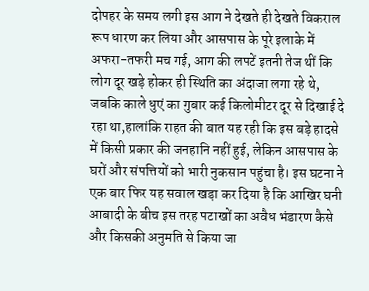दोपहर के समय लगी इस आग ने देखते ही देखते विकराल रूप धारण कर लिया और आसपास के पूरे इलाके में अफरा-तफरी मच गई, आग की लपटें इतनी तेज थीं कि लोग दूर खड़े होकर ही स्थिति का अंदाजा लगा रहे थे, जबकि काले धुएं का गुबार कई किलोमीटर दूर से दिखाई दे रहा था,हालांकि राहत की बात यह रही कि इस बड़े हादसे में किसी प्रकार की जनहानि नहीं हुई, लेकिन आसपास के घरों और संपत्तियों को भारी नुकसान पहुंचा है। इस घटना ने एक बार फिर यह सवाल खड़ा कर दिया है कि आखिर घनी आबादी के बीच इस तरह पटाखों का अवैध भंडारण कैसे और किसकी अनुमति से किया जा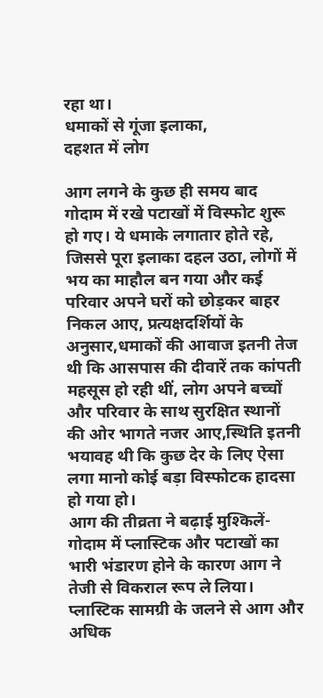रहा था।
धमाकों से गूंजा इलाका,
दहशत में लोग

आग लगने के कुछ ही समय बाद गोदाम में रखे पटाखों में विस्फोट शुरू हो गए। ये धमाके लगातार होते रहे, जिससे पूरा इलाका दहल उठा, लोगों में भय का माहौल बन गया और कई परिवार अपने घरों को छोड़कर बाहर निकल आए, प्रत्यक्षदर्शियों के अनुसार,धमाकों की आवाज इतनी तेज थी कि आसपास की दीवारें तक कांपती महसूस हो रही थीं, लोग अपने बच्चों और परिवार के साथ सुरक्षित स्थानों की ओर भागते नजर आए,स्थिति इतनी भयावह थी कि कुछ देर के लिए ऐसा लगा मानो कोई बड़ा विस्फोटक हादसा हो गया हो।
आग की तीव्रता ने बढ़ाई मुश्किलें- गोदाम में प्लास्टिक और पटाखों का भारी भंडारण होने के कारण आग ने तेजी से विकराल रूप ले लिया। प्लास्टिक सामग्री के जलने से आग और अधिक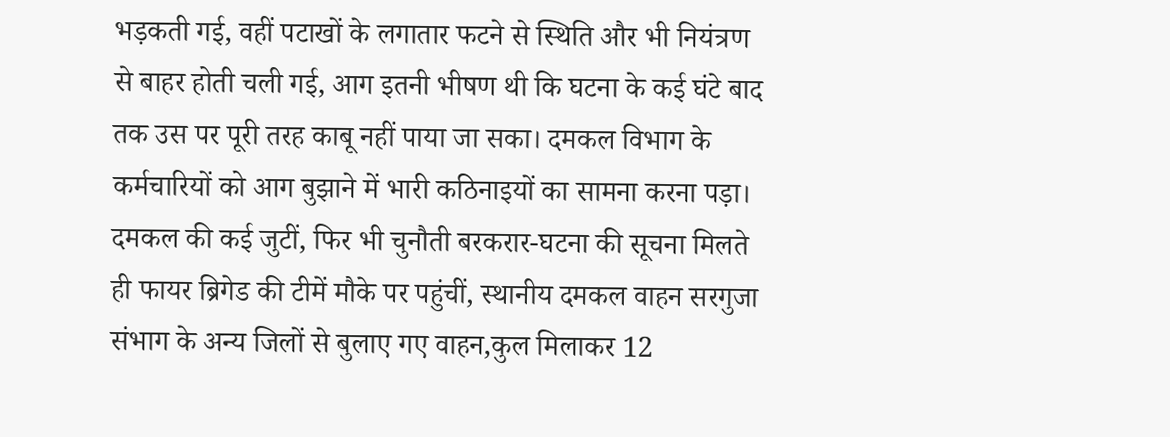भड़कती गई, वहीं पटाखों के लगातार फटने से स्थिति और भी नियंत्रण से बाहर होती चली गई, आग इतनी भीषण थी कि घटना के कई घंटे बाद तक उस पर पूरी तरह काबू नहीं पाया जा सका। दमकल विभाग के कर्मचारियों को आग बुझाने में भारी कठिनाइयों का सामना करना पड़ा।
दमकल की कई जुटीं, फिर भी चुनौती बरकरार-घटना की सूचना मिलते ही फायर ब्रिगेड की टीमें मौके पर पहुंचीं, स्थानीय दमकल वाहन सरगुजा संभाग के अन्य जिलों से बुलाए गए वाहन,कुल मिलाकर 12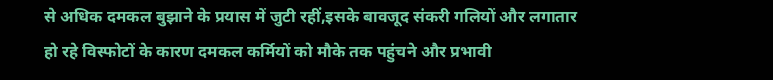से अधिक दमकल बुझाने के प्रयास में जुटी रहीं,इसके बावजूद संकरी गलियों और लगातार हो रहे विस्फोटों के कारण दमकल कर्मियों को मौके तक पहुंचने और प्रभावी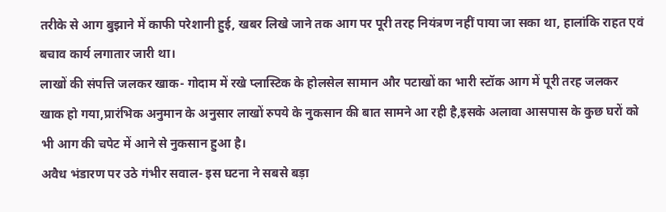तरीके से आग बुझाने में काफी परेशानी हुई, खबर लिखे जाने तक आग पर पूरी तरह नियंत्रण नहीं पाया जा सका था, हालांकि राहत एवं बचाव कार्य लगातार जारी था।
लाखों की संपत्ति जलकर खाक- गोदाम में रखे प्लास्टिक के होलसेल सामान और पटाखों का भारी स्टॉक आग में पूरी तरह जलकर खाक हो गया,प्रारंभिक अनुमान के अनुसार लाखों रुपये के नुकसान की बात सामने आ रही है,इसके अलावा आसपास के कुछ घरों को भी आग की चपेट में आने से नुकसान हुआ है।
अवैध भंडारण पर उठे गंभीर सवाल- इस घटना ने सबसे बड़ा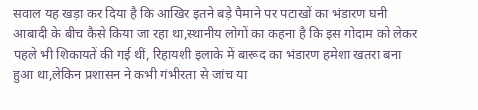सवाल यह खड़ा कर दिया है कि आखिर इतने बड़े पैमाने पर पटाखों का भंडारण घनी आबादी के बीच कैसे किया जा रहा था,स्थानीय लोगों का कहना है कि इस गोदाम को लेकर पहले भी शिकायतें की गई थीं, रिहायशी इलाके में बारूद का भंडारण हमेशा खतरा बना हुआ था,लेकिन प्रशासन ने कभी गंभीरता से जांच या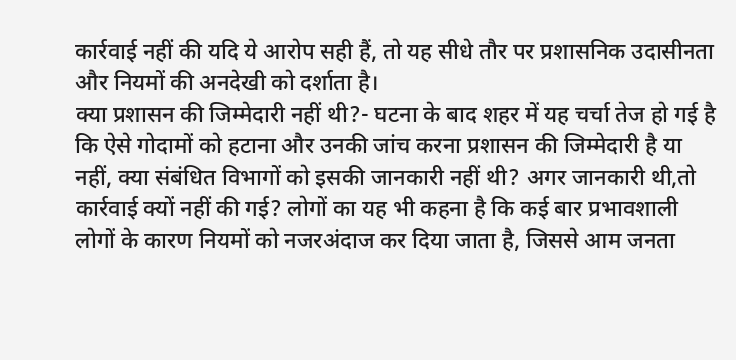कार्रवाई नहीं की यदि ये आरोप सही हैं, तो यह सीधे तौर पर प्रशासनिक उदासीनता और नियमों की अनदेखी को दर्शाता है।
क्या प्रशासन की जिम्मेदारी नहीं थी?- घटना के बाद शहर में यह चर्चा तेज हो गई है कि ऐसे गोदामों को हटाना और उनकी जांच करना प्रशासन की जिम्मेदारी है या नहीं, क्या संबंधित विभागों को इसकी जानकारी नहीं थी? अगर जानकारी थी,तो कार्रवाई क्यों नहीं की गई? लोगों का यह भी कहना है कि कई बार प्रभावशाली लोगों के कारण नियमों को नजरअंदाज कर दिया जाता है, जिससे आम जनता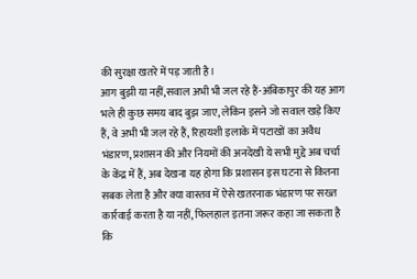की सुरक्षा खतरे में पड़ जाती है।
आग बुझी या नहीं,सवाल अभी भी जल रहे हैं-अंबिकापुर की यह आग भले ही कुछ समय बाद बुझ जाए, लेकिन इसने जो सवाल खड़े किए हैं, वे अभी भी जल रहे हैं, रिहायशी इलाके में पटाखों का अवैध भंडारण, प्रशासन की और नियमों की अनदेखी ये सभी मुद्दे अब चर्चा के केंद्र में हैं, अब देखना यह होगा कि प्रशासन इस घटना से कितना सबक लेता है और क्या वास्तव में ऐसे खतरनाक भंडारण पर सख्त कार्रवाई करता है या नहीं, फिलहाल इतना जरूर कहा जा सकता है कि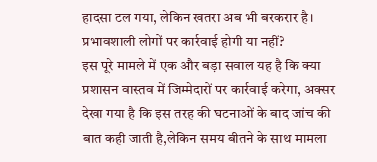हादसा टल गया, लेकिन खतरा अब भी बरकरार है।
प्रभावशाली लोगों पर कार्रवाई होगी या नहीं?
इस पूरे मामले में एक और बड़ा सवाल यह है कि क्या प्रशासन वास्तव में जिम्मेदारों पर कार्रवाई करेगा, अक्सर देखा गया है कि इस तरह की घटनाओं के बाद जांच की बात कही जाती है,लेकिन समय बीतने के साथ मामला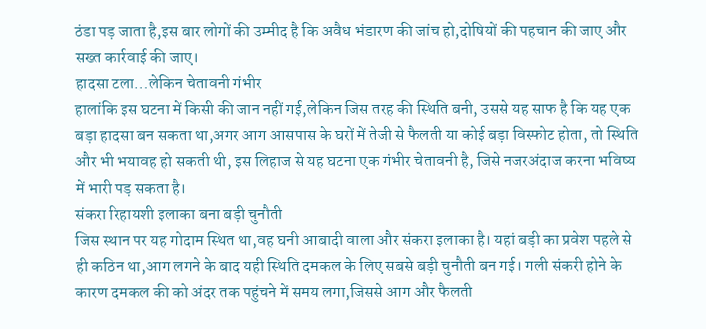ठंडा पड़ जाता है,इस बार लोगों की उम्मीद है कि अवैध भंडारण की जांच हो,दोषियों की पहचान की जाए और सख्त कार्रवाई की जाए।
हादसा टला…लेकिन चेतावनी गंभीर
हालांकि इस घटना में किसी की जान नहीं गई,लेकिन जिस तरह की स्थिति बनी, उससे यह साफ है कि यह एक बड़ा हादसा बन सकता था,अगर आग आसपास के घरों में तेजी से फैलती या कोई बड़ा विस्फोट होता, तो स्थिति और भी भयावह हो सकती थी, इस लिहाज से यह घटना एक गंभीर चेतावनी है, जिसे नजरअंदाज करना भविष्य में भारी पड़ सकता है।
संकरा रिहायशी इलाका बना बड़ी चुनौती
जिस स्थान पर यह गोदाम स्थित था,वह घनी आबादी वाला और संकरा इलाका है। यहां बड़ी का प्रवेश पहले से ही कठिन था,आग लगने के बाद यही स्थिति दमकल के लिए सबसे बड़ी चुनौती बन गई। गली संकरी होने के कारण दमकल की को अंदर तक पहुंचने में समय लगा,जिससे आग और फैलती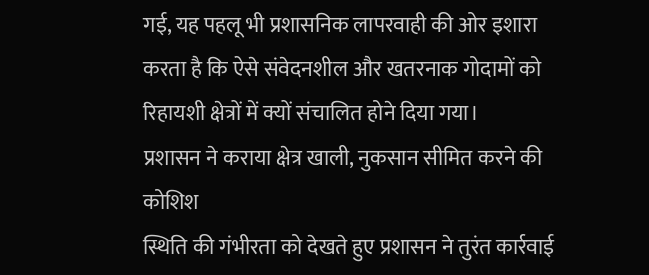गई, यह पहलू भी प्रशासनिक लापरवाही की ओर इशारा करता है कि ऐसे संवेदनशील और खतरनाक गोदामों को रिहायशी क्षेत्रों में क्यों संचालित होने दिया गया।
प्रशासन ने कराया क्षेत्र खाली, नुकसान सीमित करने की कोशिश
स्थिति की गंभीरता को देखते हुए प्रशासन ने तुरंत कार्रवाई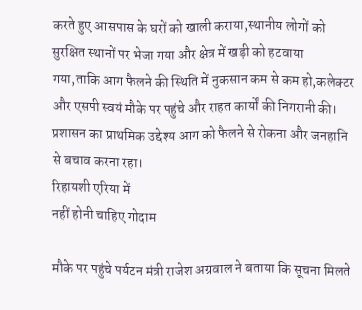करते हुए आसपास के घरों को खाली कराया,स्थानीय लोगों को सुरक्षित स्थानों पर भेजा गया और क्षेत्र में खड़ी को हटवाया गया,ताकि आग फैलने की स्थिति में नुकसान कम से कम हो,कलेक्टर और एसपी स्वयं मौके पर पहुंचे और राहत कार्यों की निगरानी की। प्रशासन का प्राथमिक उद्देश्य आग को फैलने से रोकना और जनहानि से बचाव करना रहा।
रिहायशी एरिया में
नहीं होनी चाहिए गोदाम

मौके पर पहुंचे पर्यटन मंत्री राजेश अग्रवाल ने बताया कि सूचना मिलते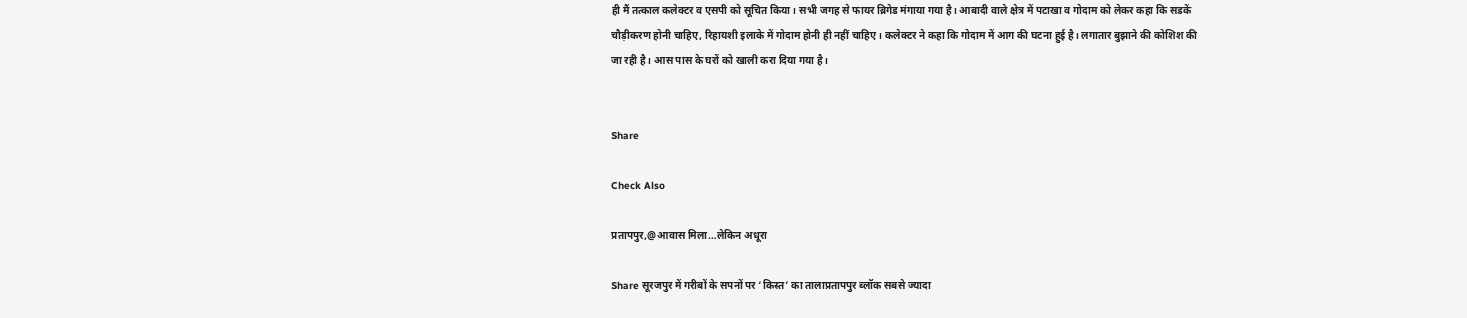ही मैं तत्काल कलेक्टर व एसपी को सूचित किया। सभी जगह से फायर ब्रिगेड मंगाया गया है। आबादी वाले क्षेत्र में पटाखा व गोदाम को लेकर कहा कि सडकें चौड़ीकरण होनी चाहिए, रिहायशी इलाके में गोदाम होनी ही नहीं चाहिए। कलेक्टर ने कहा कि गोदाम में आग की घटना हुई है। लगातार बुझाने की कोशिश की जा रही है। आस पास के घरों को खाली करा दिया गया है।


Share

Check Also

प्रतापपुर,@आवास मिला…लेकिन अधूरा

Share सूरजपुर में गरीबों के सपनों पर ‘किस्त’ का तालाप्रतापपुर ब्लॉक सबसे ज्यादा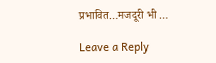प्रभावित…मजदूरी भी …

Leave a Reply